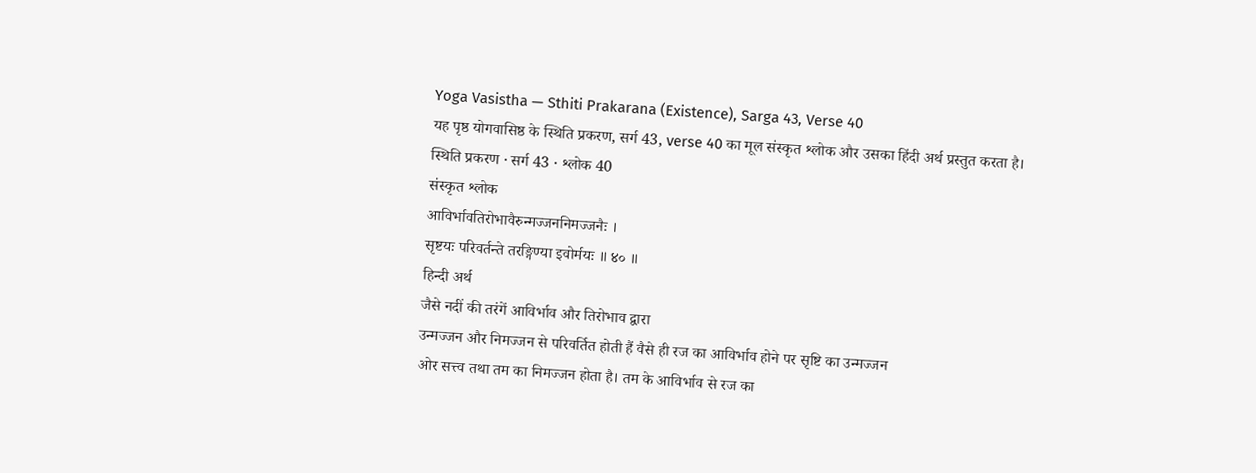Yoga Vasistha — Sthiti Prakarana (Existence), Sarga 43, Verse 40
यह पृष्ठ योगवासिष्ठ के स्थिति प्रकरण, सर्ग 43, verse 40 का मूल संस्कृत श्लोक और उसका हिंदी अर्थ प्रस्तुत करता है।
स्थिति प्रकरण · सर्ग 43 · श्लोक 40
संस्कृत श्लोक
आविर्भावतिरोभावैरुन्मज्जननिमज्जनैः ।
सृष्टयः परिवर्तन्ते तरङ्गिण्या इवोर्मयः ॥ ४० ॥
हिन्दी अर्थ
जैसे नदीं की तरंगें आविर्भाव और तिरोभाव द्वारा
उन्मज्जन और निमज्जन से परिवर्तित होती हैं वैसे ही रज का आविर्भाव होने पर सृष्टि का उन्मज्जन
ओर सत्त्व तथा तम का निमज्जन होता है। तम के आविर्भाव से रज का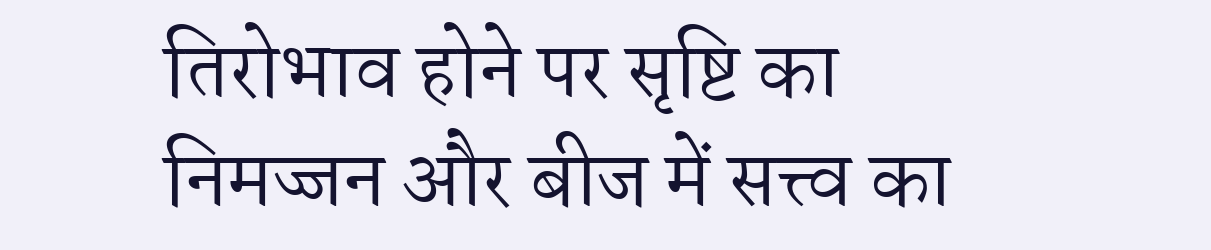तिरोभाव होने पर सृष्टि का
निमज्जन और बीज में सत्त्व का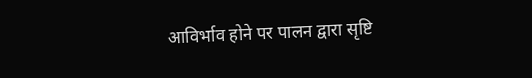आविर्भाव होने पर पालन द्वारा सृष्टि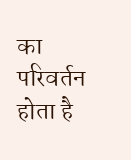का परिवर्तन होता है